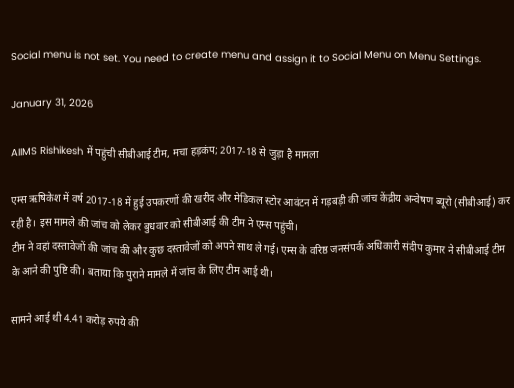Social menu is not set. You need to create menu and assign it to Social Menu on Menu Settings.

January 31, 2026

AIIMS Rishikesh में पहुंची सीबीआई टीम, मचा हड़कंप; 2017-18 से जुड़ा है मामला

एम्स ऋषिकेश में वर्ष 2017-18 में हुई उपकरणों की खरीद और मेडिकल स्टोर आवंटन में गड़बड़ी की जांच केंद्रीय अन्वेषण ब्यूरो (सीबीआई) कर रही है। इस मामले की जांच को लेकर बुधवार को सीबीआई की टीम ने एम्स पहुंची।
टीम ने वहां दस्तावेजों की जांच की और कुछ दस्तावेजों को अपने साथ ले गई। एम्स के वरिष्ठ जनसंपर्क अधिकारी संदीप कुमार ने सीबीआई टीम के आने की पुष्टि की। बताया कि पुराने मामले में जांच के लिए टीम आई थी।

सामने आई थी 4.41 करोड़ रुपये की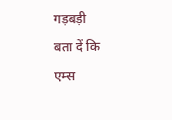गड़बड़ी
बता दें कि एम्स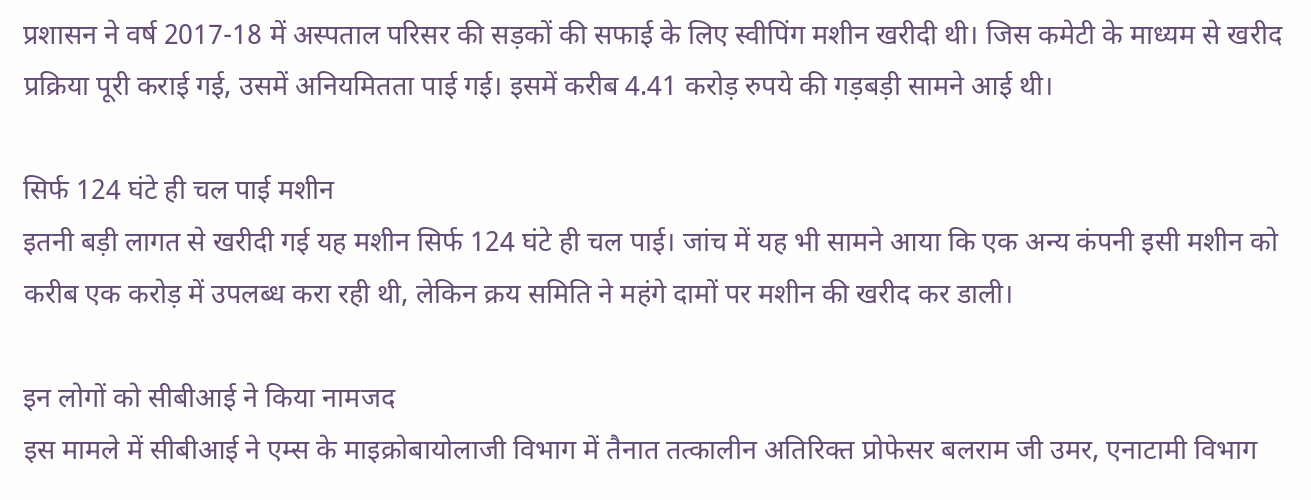प्रशासन ने वर्ष 2017-18 में अस्पताल परिसर की सड़कों की सफाई के लिए स्वीपिंग मशीन खरीदी थी। जिस कमेटी के माध्यम से खरीद प्रक्रिया पूरी कराई गई, उसमें अनियमितता पाई गई। इसमें करीब 4.41 करोड़ रुपये की गड़बड़ी सामने आई थी।

सिर्फ 124 घंटे ही चल पाई मशीन
इतनी बड़ी लागत से खरीदी गई यह मशीन सिर्फ 124 घंटे ही चल पाई। जांच में यह भी सामने आया कि एक अन्य कंपनी इसी मशीन को करीब एक करोड़ में उपलब्ध करा रही थी, लेकिन क्रय समिति ने महंगे दामों पर मशीन की खरीद कर डाली।

इन लोगों को सीबीआई ने किया नामजद
इस मामले में सीबीआई ने एम्स के माइक्रोबायोलाजी विभाग में तैनात तत्कालीन अतिरिक्त प्रोफेसर बलराम जी उमर, एनाटामी विभाग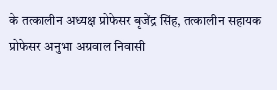के तत्कालीन अध्यक्ष प्रोफेसर बृजेंद्र सिंह, तत्कालीन सहायक प्रोफेसर अनुभा अग्रवाल निवासी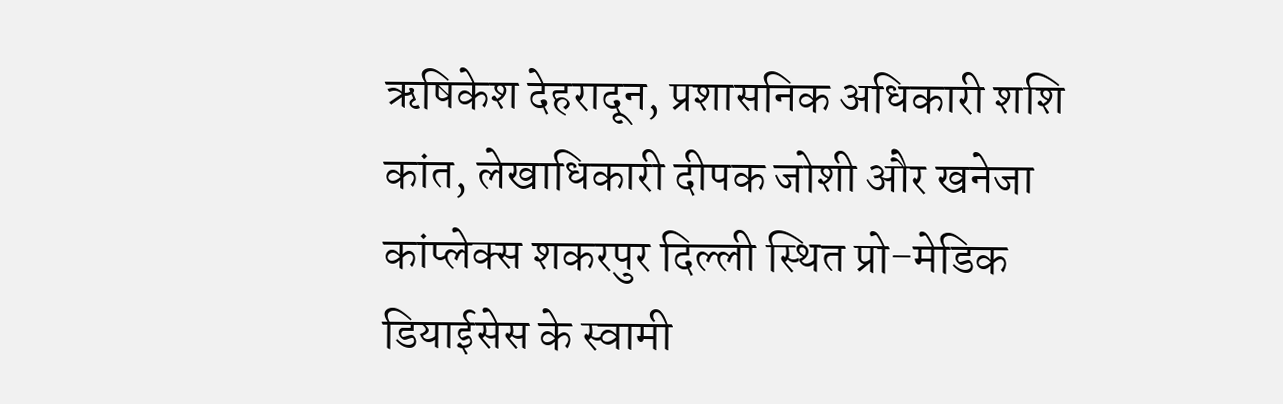ऋषिकेश देहरादून, प्रशासनिक अधिकारी शशि कांत, लेखाधिकारी दीपक जोशी और खनेजा कांप्लेक्स शकरपुर दिल्ली स्थित प्रो-मेडिक डियाईसेस के स्वामी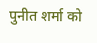पुनीत शर्मा को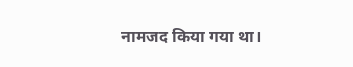नामजद किया गया था।